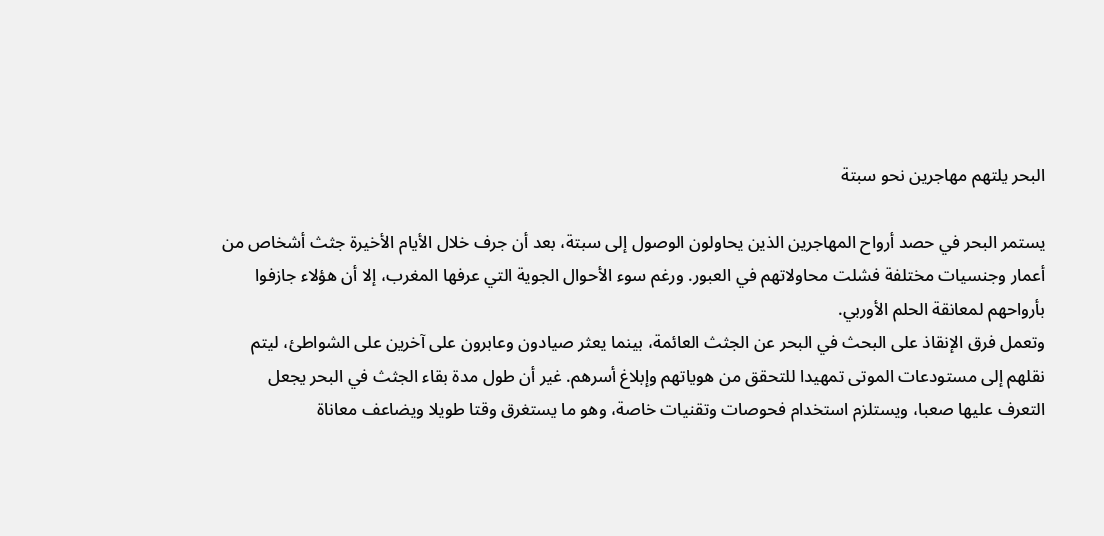البحر يلتهم مهاجرين نحو سبتة

يستمر البحر في حصد أرواح المهاجرين الذين يحاولون الوصول إلى سبتة، بعد أن جرف خلال الأيام الأخيرة جثث أشخاص من أعمار وجنسيات مختلفة فشلت محاولاتهم في العبور. ورغم سوء الأحوال الجوية التي عرفها المغرب، إلا أن هؤلاء جازفوا بأرواحهم لمعانقة الحلم الأوربي.
وتعمل فرق الإنقاذ على البحث في البحر عن الجثث العائمة، بينما يعثر صيادون وعابرون على آخرين على الشواطئ، ليتم نقلهم إلى مستودعات الموتى تمهيدا للتحقق من هوياتهم وإبلاغ أسرهم. غير أن طول مدة بقاء الجثث في البحر يجعل التعرف عليها صعبا، ويستلزم استخدام فحوصات وتقنيات خاصة، وهو ما يستغرق وقتا طويلا ويضاعف معاناة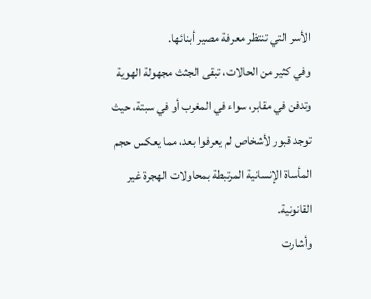الأسر التي تنتظر معرفة مصير أبنائها.
وفي كثير من الحالات، تبقى الجثث مجهولة الهوية وتدفن في مقابر، سواء في المغرب أو في سبتة، حيث توجد قبور لأشخاص لم يعرفوا بعد، مما يعكس حجم المأساة الإنسانية المرتبطة بمحاولات الهجرة غير القانونية.
وأشارت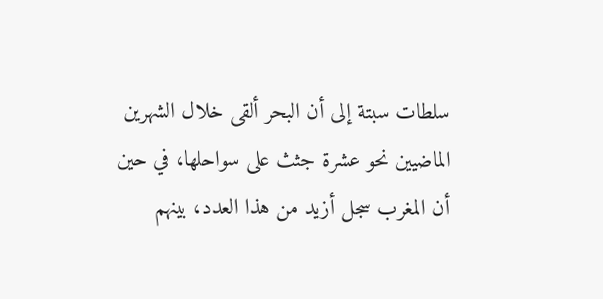سلطات سبتة إلى أن البحر ألقى خلال الشهرين الماضيين نحو عشرة جثث على سواحلها، في حين أن المغرب سجل أزيد من هذا العدد، بينهم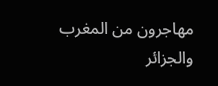مهاجرون من المغرب والجزائر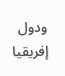ودول إفريقيا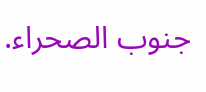جنوب الصحراء.